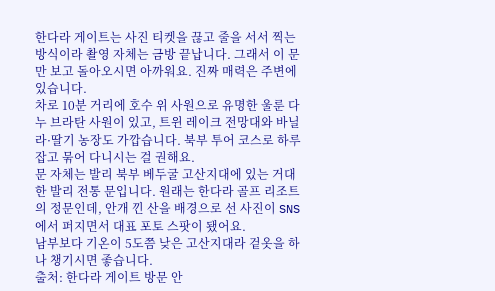한다라 게이트는 사진 티켓을 끊고 줄을 서서 찍는 방식이라 촬영 자체는 금방 끝납니다. 그래서 이 문만 보고 돌아오시면 아까워요. 진짜 매력은 주변에 있습니다.
차로 10분 거리에 호수 위 사원으로 유명한 울룬 다누 브라탄 사원이 있고, 트윈 레이크 전망대와 바닐라·딸기 농장도 가깝습니다. 북부 투어 코스로 하루 잡고 묶어 다니시는 걸 권해요.
문 자체는 발리 북부 베두굴 고산지대에 있는 거대한 발리 전통 문입니다. 원래는 한다라 골프 리조트의 정문인데, 안개 낀 산을 배경으로 선 사진이 SNS에서 퍼지면서 대표 포토 스팟이 됐어요.
남부보다 기온이 5도쯤 낮은 고산지대라 겉옷을 하나 챙기시면 좋습니다.
출처: 한다라 게이트 방문 안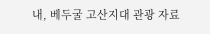내, 베두굴 고산지대 관광 자료